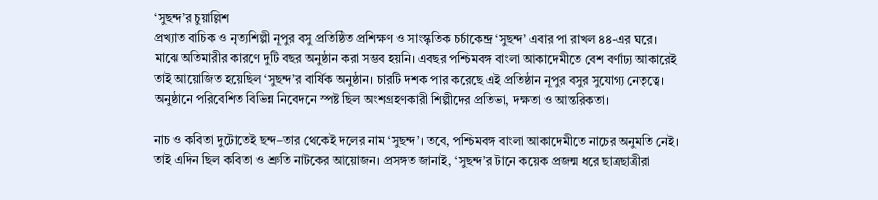‘সুছন্দ’র চুয়াল্লিশ
প্রখ্যাত বাচিক ও নৃত্যশিল্পী নূপুর বসু প্রতিষ্ঠিত প্রশিক্ষণ ও সাংস্কৃতিক চর্চাকেন্দ্র ‘সুছন্দ’ এবার পা রাখল ৪৪-এর ঘরে। মাঝে অতিমারীর কারণে দুটি বছর অনুষ্ঠান করা সম্ভব হয়নি। এবছর পশ্চিমবঙ্গ বাংলা আকাদেমীতে বেশ বর্ণাঢ্য আকারেই তাই আয়োজিত হয়েছিল ‘সুছন্দ’র বার্ষিক অনুষ্ঠান। চারটি দশক পার করেছে এই প্রতিষ্ঠান নূপুর বসুর সুযোগ্য নেতৃত্বে। অনুষ্ঠানে পরিবেশিত বিভিন্ন নিবেদনে স্পষ্ট ছিল অংশগ্রহণকারী শিল্পীদের প্রতিভা, দক্ষতা ও আন্তরিকতা।

নাচ ও কবিতা দুটোতেই ছন্দ–তার থেকেই দলের নাম ‘সুছন্দ’। তবে, পশ্চিমবঙ্গ বাংলা আকাদেমীতে নাচের অনুমতি নেই। তাই এদিন ছিল কবিতা ও শ্রুতি নাটকের আয়োজন। প্রসঙ্গত জানাই, ‘সুছন্দ’র টানে কয়েক প্রজন্ম ধরে ছাত্রছাত্রীরা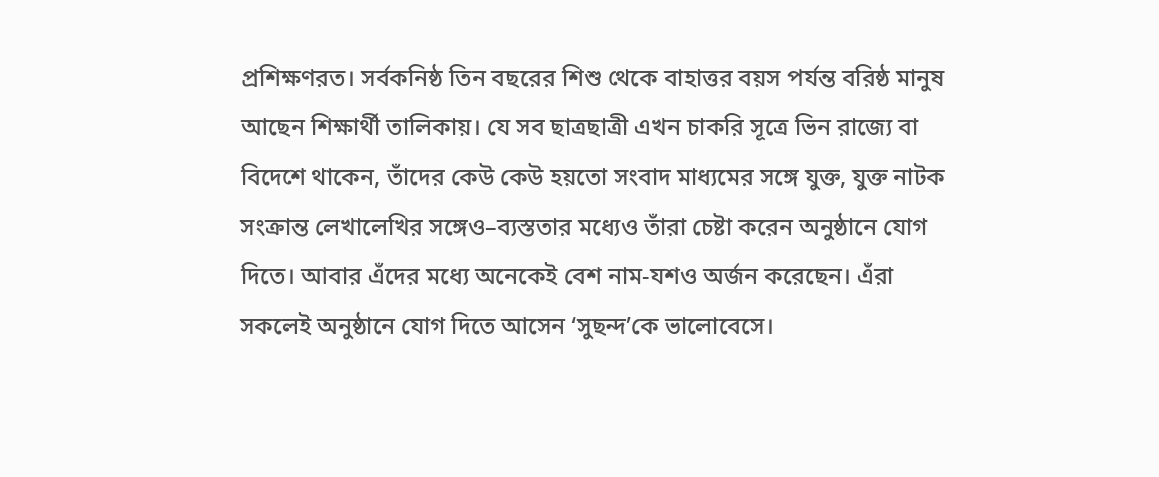প্রশিক্ষণরত। সর্বকনিষ্ঠ তিন বছরের শিশু থেকে বাহাত্তর বয়স পর্যন্ত বরিষ্ঠ মানুষ আছেন শিক্ষার্থী তালিকায়। যে সব ছাত্রছাত্রী এখন চাকরি সূত্রে ভিন রাজ্যে বা বিদেশে থাকেন, তাঁদের কেউ কেউ হয়তো সংবাদ মাধ্যমের সঙ্গে যুক্ত, যুক্ত নাটক সংক্রান্ত লেখালেখির সঙ্গেও–ব্যস্ততার মধ্যেও তাঁরা চেষ্টা করেন অনুষ্ঠানে যোগ দিতে। আবার এঁদের মধ্যে অনেকেই বেশ নাম-যশও অর্জন করেছেন। এঁরা সকলেই অনুষ্ঠানে যোগ দিতে আসেন ‘সুছন্দ’কে ভালোবেসে।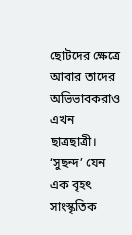ছোটদের ক্ষেত্রে আবার তাদের অভিভাবকরাও এখন ছাত্রছাত্রী। ‘সুছন্দ’ যেন এক বৃহৎ সাংস্কৃতিক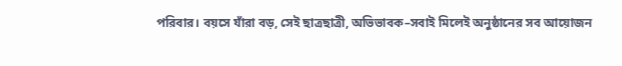পরিবার। বয়সে যাঁরা বড়, সেই ছাত্রছাত্রী, অভিভাবক–সবাই মিলেই অনুষ্ঠানের সব আয়োজন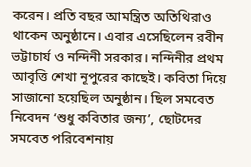করেন। প্রতি বছর আমন্ত্রিত অতিথিরাও থাকেন অনুষ্ঠানে। এবার এসেছিলেন রবীন ভট্টাচার্য ও নন্দিনী সরকার। নন্দিনীর প্রথম আবৃত্তি শেখা নূপুরের কাছেই। কবিতা দিয়ে সাজানো হয়েছিল অনুষ্ঠান। ছিল সমবেত নিবেদন ‘শুধু কবিতার জন্য’, ছোটদের সমবেত পরিবেশনায়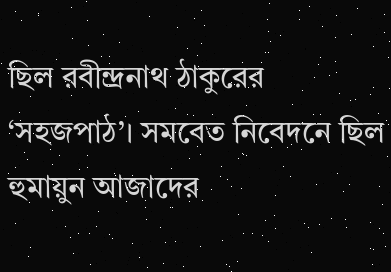ছিল রবীন্দ্রনাথ ঠাকুরের ‘সহজপাঠ’। সমবেত নিবেদনে ছিল হুমায়ুন আজাদের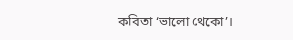কবিতা ‘ভালো থেকো’।